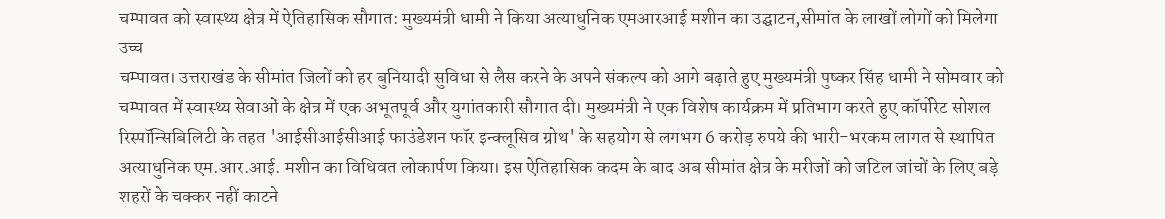चम्पावत को स्वास्थ्य क्षेत्र में ऐतिहासिक सौगात: मुख्यमंत्री धामी ने किया अत्याधुनिक एमआरआई मशीन का उद्घाटन,सीमांत के लाखों लोगों को मिलेगा उच्च
चम्पावत। उत्तराखंड के सीमांत जिलों को हर बुनियादी सुविधा से लैस करने के अपने संकल्प को आगे बढ़ाते हुए मुख्यमंत्री पुष्कर सिंह धामी ने सोमवार को चम्पावत में स्वास्थ्य सेवाओं के क्षेत्र में एक अभूतपूर्व और युगांतकारी सौगात दी। मुख्यमंत्री ने एक विशेष कार्यक्रम में प्रतिभाग करते हुए कॉर्पोरेट सोशल रिस्पॉन्सिबिलिटी के तहत 'आईसीआईसीआई फाउंडेशन फॉर इन्क्लूसिव ग्रोथ' के सहयोग से लगभग 6 करोड़ रुपये की भारी-भरकम लागत से स्थापित अत्याधुनिक एम.आर.आई. मशीन का विधिवत लोकार्पण किया। इस ऐतिहासिक कदम के बाद अब सीमांत क्षेत्र के मरीजों को जटिल जांचों के लिए बड़े शहरों के चक्कर नहीं काटने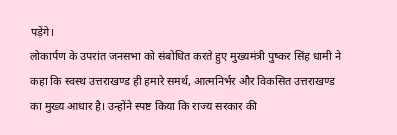पड़ेंगे।
लोकार्पण के उपरांत जनसभा को संबोधित करते हुए मुख्यमंत्री पुष्कर सिंह धामी ने कहा कि स्वस्थ उत्तराखण्ड ही हमारे समर्थ, आत्मनिर्भर और विकसित उत्तराखण्ड का मुख्य आधार है। उन्होंने स्पष्ट किया कि राज्य सरकार की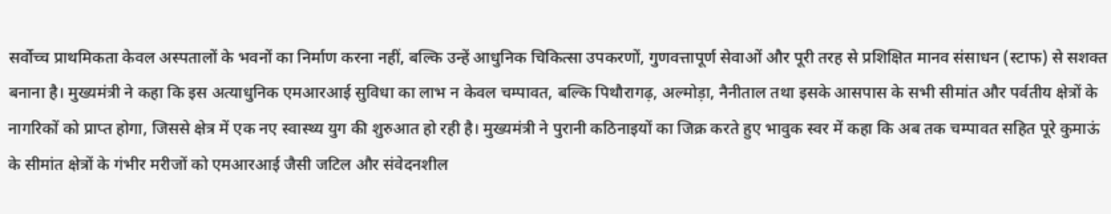सर्वोच्च प्राथमिकता केवल अस्पतालों के भवनों का निर्माण करना नहीं, बल्कि उन्हें आधुनिक चिकित्सा उपकरणों, गुणवत्तापूर्ण सेवाओं और पूरी तरह से प्रशिक्षित मानव संसाधन (स्टाफ) से सशक्त बनाना है। मुख्यमंत्री ने कहा कि इस अत्याधुनिक एमआरआई सुविधा का लाभ न केवल चम्पावत, बल्कि पिथौरागढ़, अल्मोड़ा, नैनीताल तथा इसके आसपास के सभी सीमांत और पर्वतीय क्षेत्रों के नागरिकों को प्राप्त होगा, जिससे क्षेत्र में एक नए स्वास्थ्य युग की शुरुआत हो रही है। मुख्यमंत्री ने पुरानी कठिनाइयों का जिक्र करते हुए भावुक स्वर में कहा कि अब तक चम्पावत सहित पूरे कुमाऊं के सीमांत क्षेत्रों के गंभीर मरीजों को एमआरआई जैसी जटिल और संवेदनशील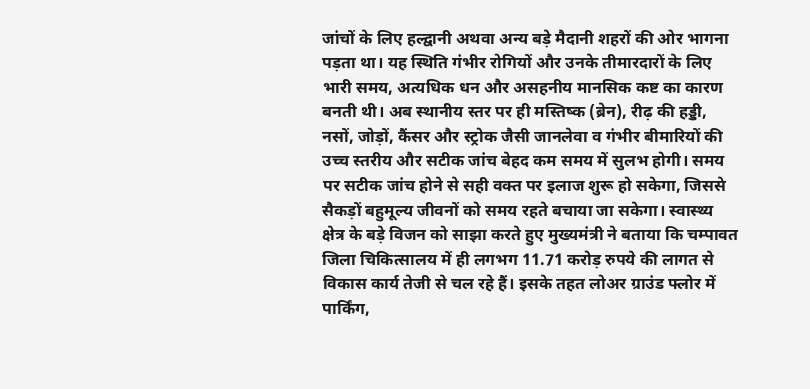जांचों के लिए हल्द्वानी अथवा अन्य बड़े मैदानी शहरों की ओर भागना पड़ता था। यह स्थिति गंभीर रोगियों और उनके तीमारदारों के लिए भारी समय, अत्यधिक धन और असहनीय मानसिक कष्ट का कारण बनती थी। अब स्थानीय स्तर पर ही मस्तिष्क (ब्रेन), रीढ़ की हड्डी, नसों, जोड़ों, कैंसर और स्ट्रोक जैसी जानलेवा व गंभीर बीमारियों की उच्च स्तरीय और सटीक जांच बेहद कम समय में सुलभ होगी। समय पर सटीक जांच होने से सही वक्त पर इलाज शुरू हो सकेगा, जिससे सैकड़ों बहुमूल्य जीवनों को समय रहते बचाया जा सकेगा। स्वास्थ्य क्षेत्र के बड़े विजन को साझा करते हुए मुख्यमंत्री ने बताया कि चम्पावत जिला चिकित्सालय में ही लगभग 11.71 करोड़ रुपये की लागत से विकास कार्य तेजी से चल रहे हैं। इसके तहत लोअर ग्राउंड फ्लोर में पार्किंग,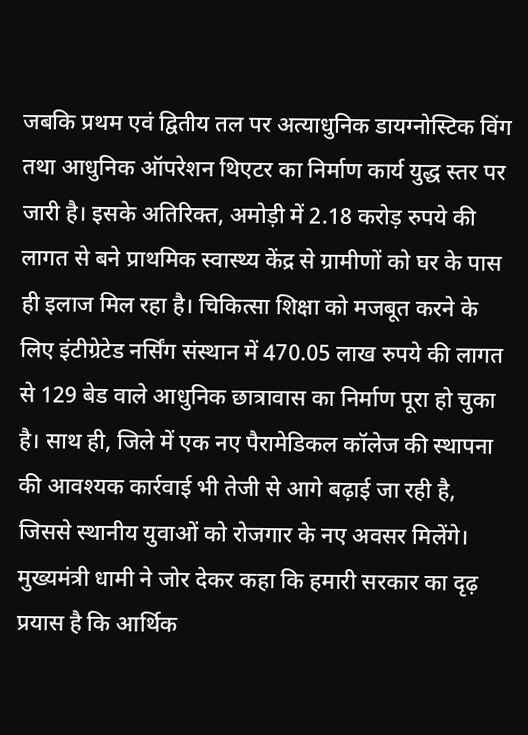जबकि प्रथम एवं द्वितीय तल पर अत्याधुनिक डायग्नोस्टिक विंग तथा आधुनिक ऑपरेशन थिएटर का निर्माण कार्य युद्ध स्तर पर जारी है। इसके अतिरिक्त, अमोड़ी में 2.18 करोड़ रुपये की लागत से बने प्राथमिक स्वास्थ्य केंद्र से ग्रामीणों को घर के पास ही इलाज मिल रहा है। चिकित्सा शिक्षा को मजबूत करने के लिए इंटीग्रेटेड नर्सिंग संस्थान में 470.05 लाख रुपये की लागत से 129 बेड वाले आधुनिक छात्रावास का निर्माण पूरा हो चुका है। साथ ही, जिले में एक नए पैरामेडिकल कॉलेज की स्थापना की आवश्यक कार्रवाई भी तेजी से आगे बढ़ाई जा रही है, जिससे स्थानीय युवाओं को रोजगार के नए अवसर मिलेंगे। मुख्यमंत्री धामी ने जोर देकर कहा कि हमारी सरकार का दृढ़ प्रयास है कि आर्थिक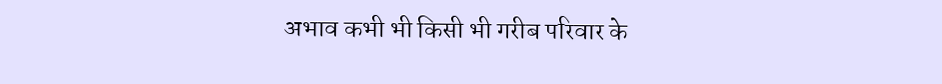अभाव कभी भी किसी भी गरीब परिवार के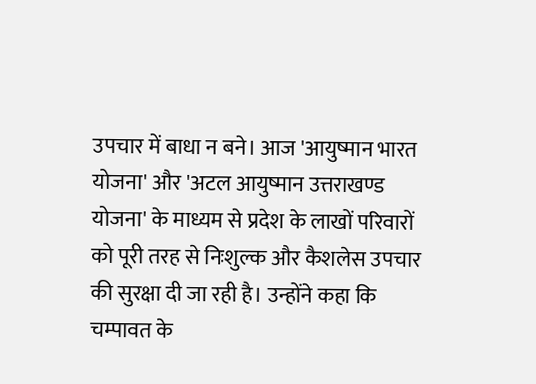उपचार में बाधा न बने। आज 'आयुष्मान भारत योजना' और 'अटल आयुष्मान उत्तराखण्ड योजना' के माध्यम से प्रदेश के लाखों परिवारों को पूरी तरह से निःशुल्क और कैशलेस उपचार की सुरक्षा दी जा रही है। उन्होंने कहा कि चम्पावत के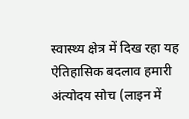स्वास्थ्य क्षेत्र में दिख रहा यह ऐतिहासिक बदलाव हमारी अंत्योदय सोच (लाइन में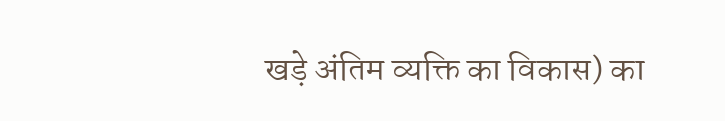खड़े अंतिम व्यक्ति का विकास) का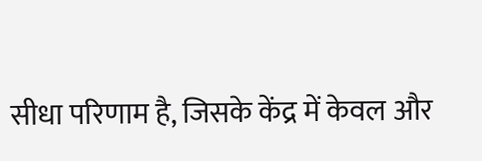सीधा परिणाम है, जिसके केंद्र में केवल और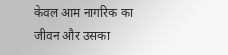केवल आम नागरिक का जीवन और उसका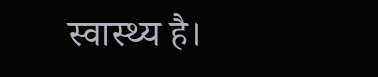स्वास्थ्य है।